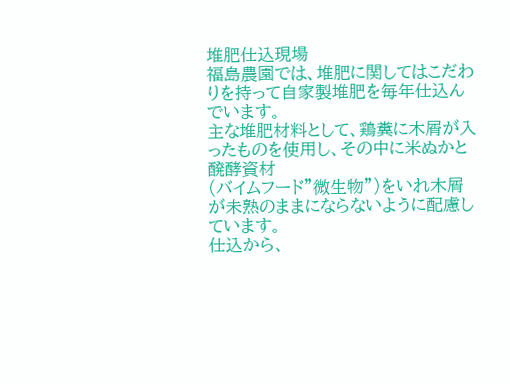堆肥仕込現場
福島農園では、堆肥に関してはこだわりを持って自家製堆肥を毎年仕込んでいます。
主な堆肥材料として、鶏糞に木屑が入ったものを使用し、その中に米ぬかと醗酵資材
(バイムフード”微生物”)をいれ木屑が未熟のままにならないように配慮しています。
仕込から、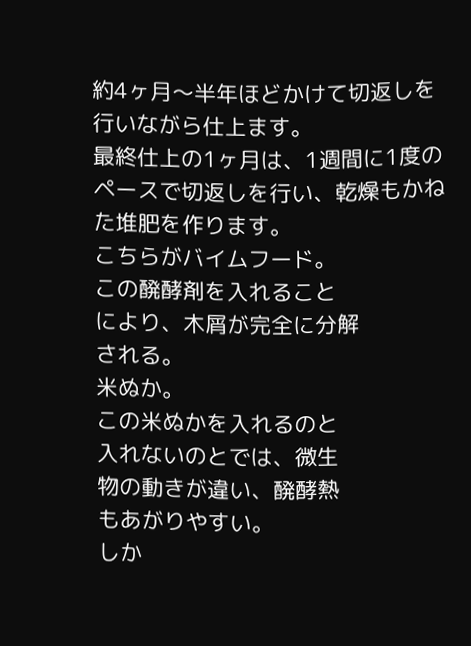約4ヶ月〜半年ほどかけて切返しを行いながら仕上ます。
最終仕上の1ヶ月は、1週間に1度のペースで切返しを行い、乾燥もかねた堆肥を作ります。
こちらがバイムフード。
この醗酵剤を入れること
により、木屑が完全に分解
される。
米ぬか。
この米ぬかを入れるのと
入れないのとでは、微生
物の動きが違い、醗酵熱
もあがりやすい。
しか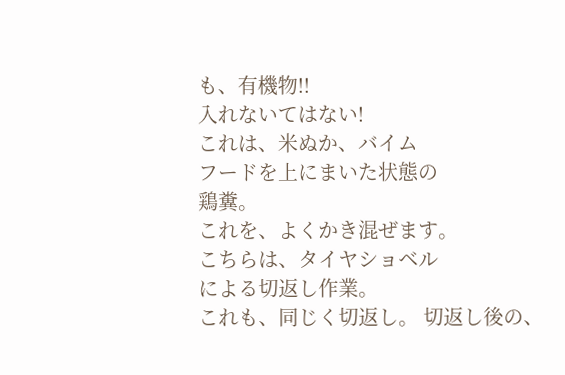も、有機物!!
入れないてはない!
これは、米ぬか、バイム
フードを上にまいた状態の
鶏糞。
これを、よくかき混ぜます。
こちらは、タイヤショベル
による切返し作業。
これも、同じく切返し。 切返し後の、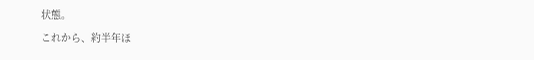状態。
これから、約半年ほ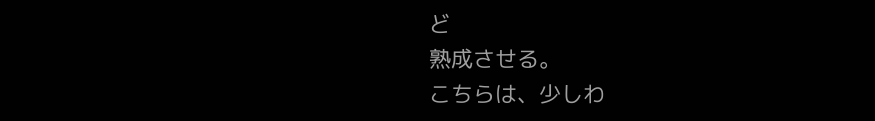ど
熟成させる。
こちらは、少しわ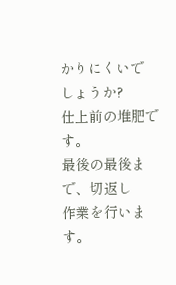かりにくいで
しょうか?
仕上前の堆肥です。
最後の最後まで、切返し
作業を行います。